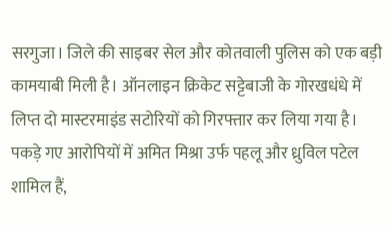सरगुजा। जिले की साइबर सेल और कोतवाली पुलिस को एक बड़ी कामयाबी मिली है। ऑनलाइन क्रिकेट सट्टेबाजी के गोरखधंधे में लिप्त दो मास्टरमाइंड सटोरियों को गिरफ्तार कर लिया गया है। पकड़े गए आरोपियों में अमित मिश्रा उर्फ पहलू और ध्रुविल पटेल शामिल हैं,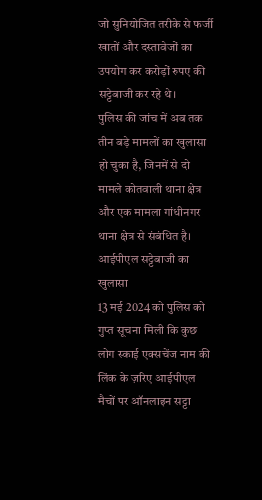जो सुनियोजित तरीके से फर्जी खातों और दस्तावेजों का उपयोग कर करोड़ों रुपए की सट्टेबाजी कर रहे थे।
पुलिस की जांच में अब तक तीन बड़े मामलों का खुलासा हो चुका है, जिनमें से दो मामले कोतवाली थाना क्षेत्र और एक मामला गांधीनगर थाना क्षेत्र से संबंधित है।
आईपीएल सट्टेबाजी का खुलासा
13 मई 2024 को पुलिस को गुप्त सूचना मिली कि कुछ लोग स्काई एक्सचेंज नाम की लिंक के ज़रिए आईपीएल मैचों पर ऑनलाइन सट्टा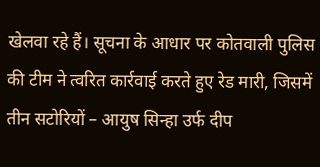खेलवा रहे हैं। सूचना के आधार पर कोतवाली पुलिस की टीम ने त्वरित कार्रवाई करते हुए रेड मारी, जिसमें तीन सटोरियों – आयुष सिन्हा उर्फ दीप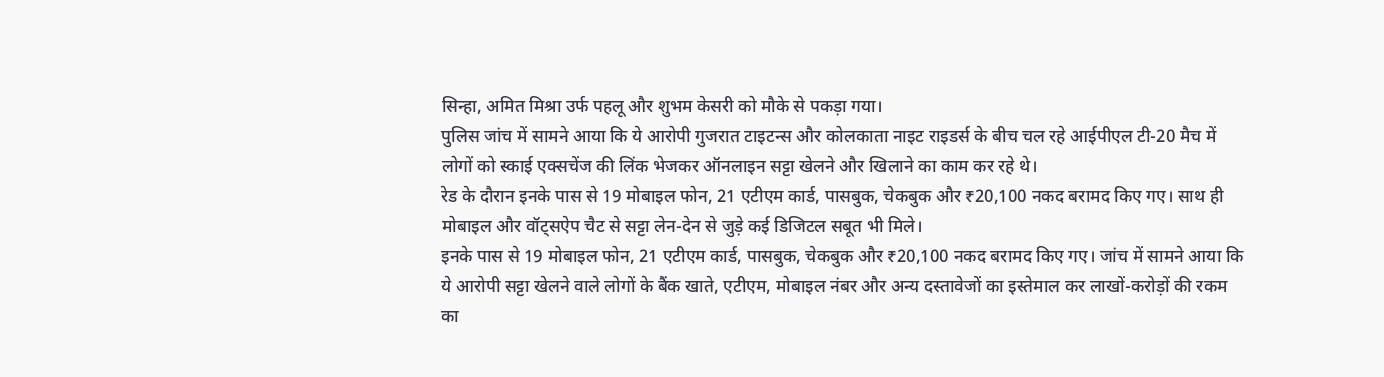सिन्हा, अमित मिश्रा उर्फ पहलू और शुभम केसरी को मौके से पकड़ा गया।
पुलिस जांच में सामने आया कि ये आरोपी गुजरात टाइटन्स और कोलकाता नाइट राइडर्स के बीच चल रहे आईपीएल टी-20 मैच में लोगों को स्काई एक्सचेंज की लिंक भेजकर ऑनलाइन सट्टा खेलने और खिलाने का काम कर रहे थे।
रेड के दौरान इनके पास से 19 मोबाइल फोन, 21 एटीएम कार्ड, पासबुक, चेकबुक और ₹20,100 नकद बरामद किए गए। साथ ही मोबाइल और वॉट्सऐप चैट से सट्टा लेन-देन से जुड़े कई डिजिटल सबूत भी मिले।
इनके पास से 19 मोबाइल फोन, 21 एटीएम कार्ड, पासबुक, चेकबुक और ₹20,100 नकद बरामद किए गए। जांच में सामने आया कि ये आरोपी सट्टा खेलने वाले लोगों के बैंक खाते, एटीएम, मोबाइल नंबर और अन्य दस्तावेजों का इस्तेमाल कर लाखों-करोड़ों की रकम का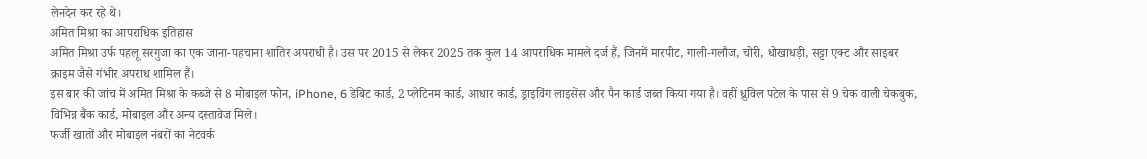लेनदेन कर रहे थे।
अमित मिश्रा का आपराधिक इतिहास
अमित मिश्रा उर्फ पहलू सरगुजा का एक जाना-पहचाना शातिर अपराधी है। उस पर 2015 से लेकर 2025 तक कुल 14 आपराधिक मामले दर्ज हैं, जिनमें मारपीट, गाली-गलौज, चोरी, धोखाधड़ी, सट्टा एक्ट और साइबर क्राइम जैसे गंभीर अपराध शामिल हैं।
इस बार की जांच में अमित मिश्रा के कब्जे से 8 मोबाइल फोन, iPhone, 6 डेबिट कार्ड, 2 प्लेटिनम कार्ड, आधार कार्ड, ड्राइविंग लाइसेंस और पैन कार्ड जब्त किया गया है। वहीं ध्रुविल पटेल के पास से 9 चेक वाली चेकबुक, विभिन्न बैंक कार्ड, मोबाइल और अन्य दस्तावेज मिले।
फर्जी खातों और मोबाइल नंबरों का नेटवर्क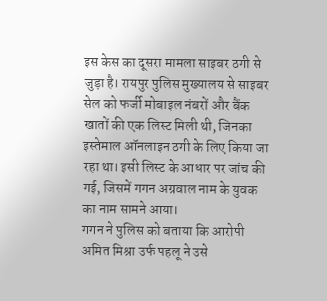इस केस का दूसरा मामला साइबर ठगी से जुड़ा है। रायपुर पुलिस मुख्यालय से साइबर सेल को फर्जी मोबाइल नंबरों और बैंक खातों की एक लिस्ट मिली थी, जिनका इस्तेमाल ऑनलाइन ठगी के लिए किया जा रहा था। इसी लिस्ट के आधार पर जांच की गई, जिसमें गगन अग्रवाल नाम के युवक का नाम सामने आया।
गगन ने पुलिस को बताया कि आरोपी अमित मिश्रा उर्फ पहलू ने उसे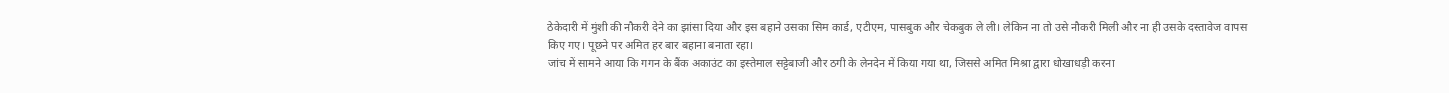ठेकेदारी में मुंशी की नौकरी देने का झांसा दिया और इस बहाने उसका सिम कार्ड, एटीएम, पासबुक और चेकबुक ले ली। लेकिन ना तो उसे नौकरी मिली और ना ही उसके दस्तावेज वापस किए गए। पूछने पर अमित हर बार बहाना बनाता रहा।
जांच में सामने आया कि गगन के बैंक अकाउंट का इस्तेमाल सट्टेबाजी और ठगी के लेनदेन में किया गया था, जिससे अमित मिश्रा द्वारा धोखाधड़ी करना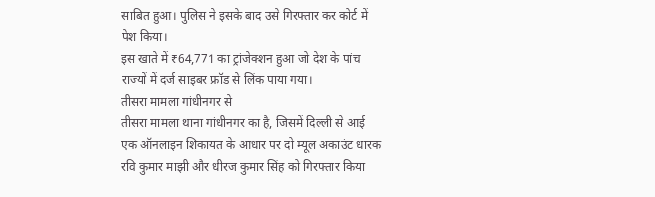साबित हुआ। पुलिस ने इसके बाद उसे गिरफ्तार कर कोर्ट में पेश किया।
इस खाते में ₹64,771 का ट्रांजेक्शन हुआ जो देश के पांच राज्यों में दर्ज साइबर फ्रॉड से लिंक पाया गया।
तीसरा मामला गांधीनगर से
तीसरा मामला थाना गांधीनगर का है, जिसमें दिल्ली से आई एक ऑनलाइन शिकायत के आधार पर दो म्यूल अकाउंट धारक रवि कुमार माझी और धीरज कुमार सिंह को गिरफ्तार किया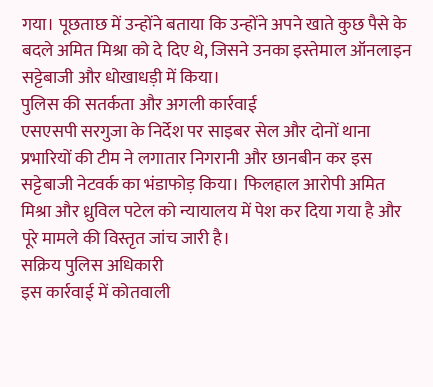गया। पूछताछ में उन्होंने बताया कि उन्होंने अपने खाते कुछ पैसे के बदले अमित मिश्रा को दे दिए थे, जिसने उनका इस्तेमाल ऑनलाइन सट्टेबाजी और धोखाधड़ी में किया।
पुलिस की सतर्कता और अगली कार्रवाई
एसएसपी सरगुजा के निर्देश पर साइबर सेल और दोनों थाना प्रभारियों की टीम ने लगातार निगरानी और छानबीन कर इस सट्टेबाजी नेटवर्क का भंडाफोड़ किया। फिलहाल आरोपी अमित मिश्रा और ध्रुविल पटेल को न्यायालय में पेश कर दिया गया है और पूरे मामले की विस्तृत जांच जारी है।
सक्रिय पुलिस अधिकारी
इस कार्रवाई में कोतवाली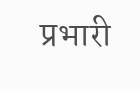प्रभारी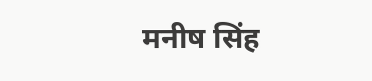मनीष सिंह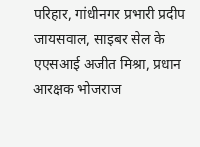परिहार, गांधीनगर प्रभारी प्रदीप जायसवाल, साइबर सेल के एएसआई अजीत मिश्रा, प्रधान आरक्षक भोजराज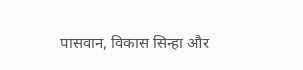पासवान, विकास सिन्हा और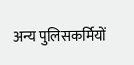अन्य पुलिसकर्मियों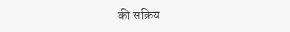की सक्रिय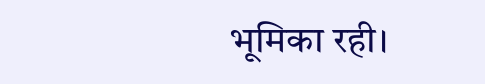भूमिका रही।